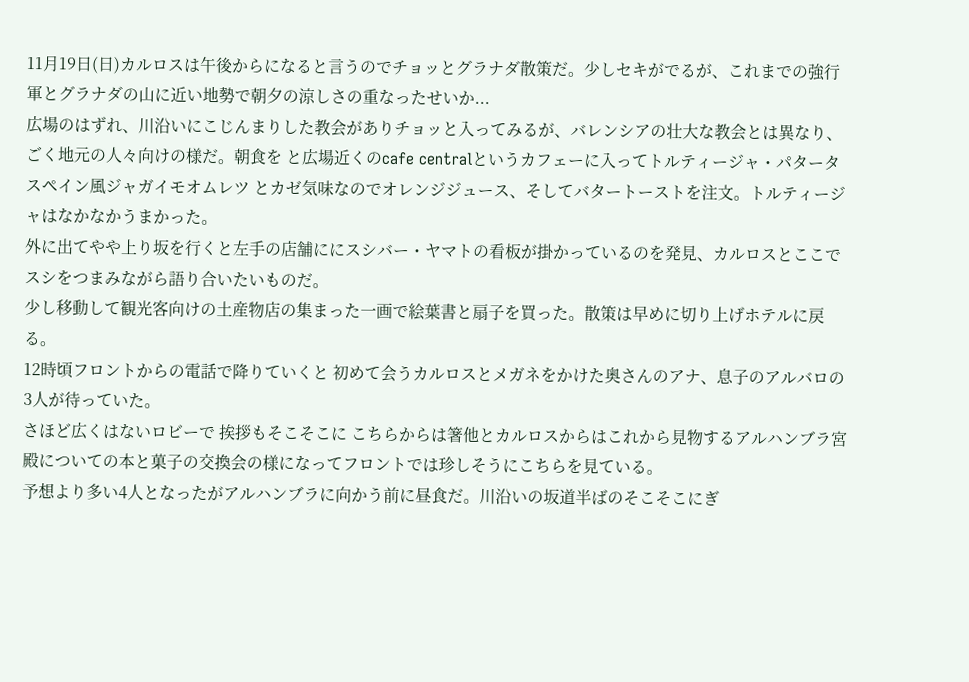11月19日(日)カルロスは午後からになると言うのでチョッとグラナダ散策だ。少しセキがでるが、これまでの強行軍とグラナダの山に近い地勢で朝夕の涼しさの重なったせいか...
広場のはずれ、川沿いにこじんまりした教会がありチョッと入ってみるが、バレンシアの壮大な教会とは異なり、ごく地元の人々向けの様だ。朝食を と広場近くのcafe centralというカフェーに入ってトルティージャ・パタータ スペイン風ジャガイモオムレツ とカゼ気味なのでオレンジジュース、そしてバタートーストを注文。トルティージャはなかなかうまかった。
外に出てやや上り坂を行くと左手の店舗ににスシバー・ヤマトの看板が掛かっているのを発見、カルロスとここでスシをつまみながら語り合いたいものだ。
少し移動して観光客向けの土産物店の集まった一画で絵葉書と扇子を買った。散策は早めに切り上げホテルに戻る。
12時頃フロントからの電話で降りていくと 初めて会うカルロスとメガネをかけた奥さんのアナ、息子のアルバロの3人が待っていた。
さほど広くはないロビーで 挨拶もそこそこに こちらからは箸他とカルロスからはこれから見物するアルハンブラ宮殿についての本と菓子の交換会の様になってフロントでは珍しそうにこちらを見ている。
予想より多い4人となったがアルハンブラに向かう前に昼食だ。川沿いの坂道半ばのそこそこにぎ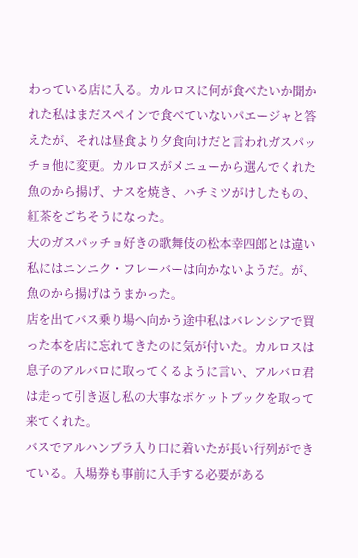わっている店に入る。カルロスに何が食べたいか聞かれた私はまだスペインで食べていないパエージャと答えたが、それは昼食より夕食向けだと言われガスパッチョ他に変更。カルロスがメニューから選んでくれた魚のから揚げ、ナスを焼き、ハチミツがけしたもの、紅茶をごちそうになった。
大のガスパッチョ好きの歌舞伎の松本幸四郎とは違い私にはニンニク・フレーバーは向かないようだ。が、魚のから揚げはうまかった。
店を出てバス乗り場へ向かう途中私はバレンシアで買った本を店に忘れてきたのに気が付いた。カルロスは息子のアルバロに取ってくるように言い、アルバロ君は走って引き返し私の大事なポケットブックを取って来てくれた。
バスでアルハンブラ入り口に着いたが長い行列ができている。入場券も事前に入手する必要がある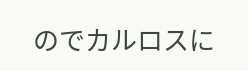のでカルロスに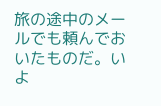旅の途中のメールでも頼んでおいたものだ。いよ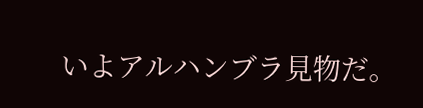いよアルハンブラ見物だ。